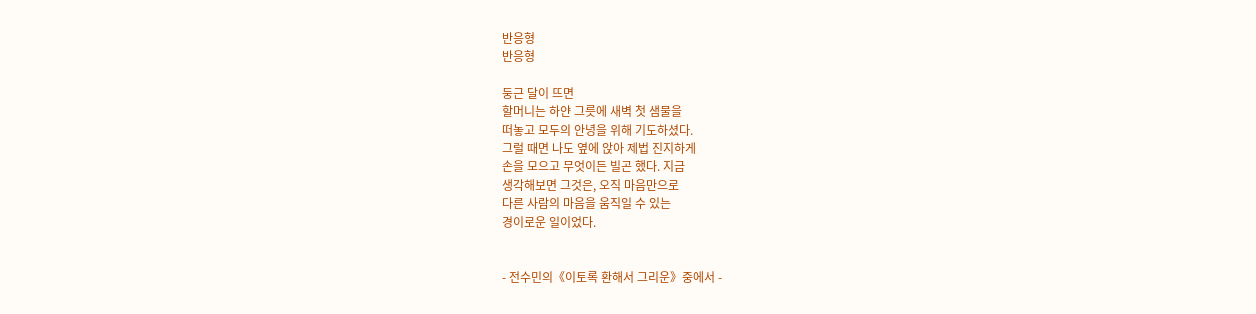반응형
반응형

둥근 달이 뜨면
할머니는 하얀 그릇에 새벽 첫 샘물을
떠놓고 모두의 안녕을 위해 기도하셨다.
그럴 때면 나도 옆에 앉아 제법 진지하게
손을 모으고 무엇이든 빌곤 했다. 지금
생각해보면 그것은, 오직 마음만으로
다른 사람의 마음을 움직일 수 있는
경이로운 일이었다.


- 전수민의《이토록 환해서 그리운》중에서 -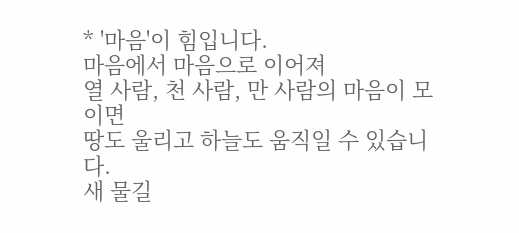* '마음'이 힘입니다.
마음에서 마음으로 이어져
열 사람, 천 사람, 만 사람의 마음이 모이면
땅도 울리고 하늘도 움직일 수 있습니다.
새 물길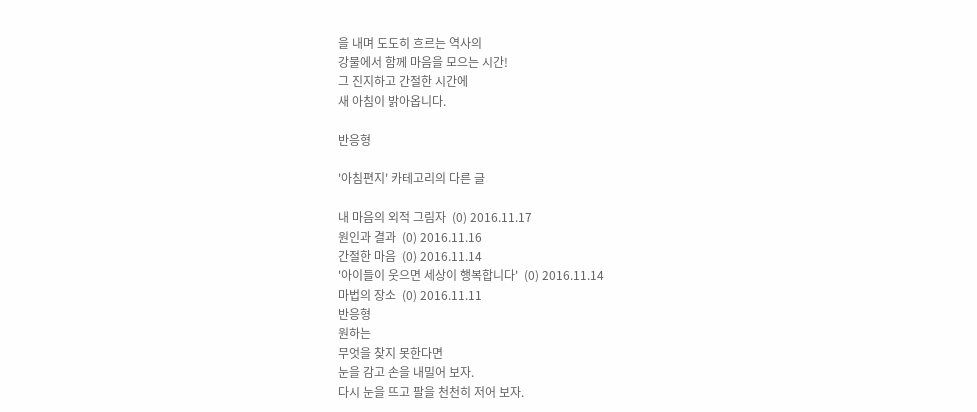을 내며 도도히 흐르는 역사의
강물에서 함께 마음을 모으는 시간!
그 진지하고 간절한 시간에
새 아침이 밝아옵니다.

반응형

'아침편지' 카테고리의 다른 글

내 마음의 외적 그림자  (0) 2016.11.17
원인과 결과  (0) 2016.11.16
간절한 마음  (0) 2016.11.14
'아이들이 웃으면 세상이 행복합니다'  (0) 2016.11.14
마법의 장소  (0) 2016.11.11
반응형
원하는
무엇을 찾지 못한다면
눈을 감고 손을 내밀어 보자.
다시 눈을 뜨고 팔을 천천히 저어 보자.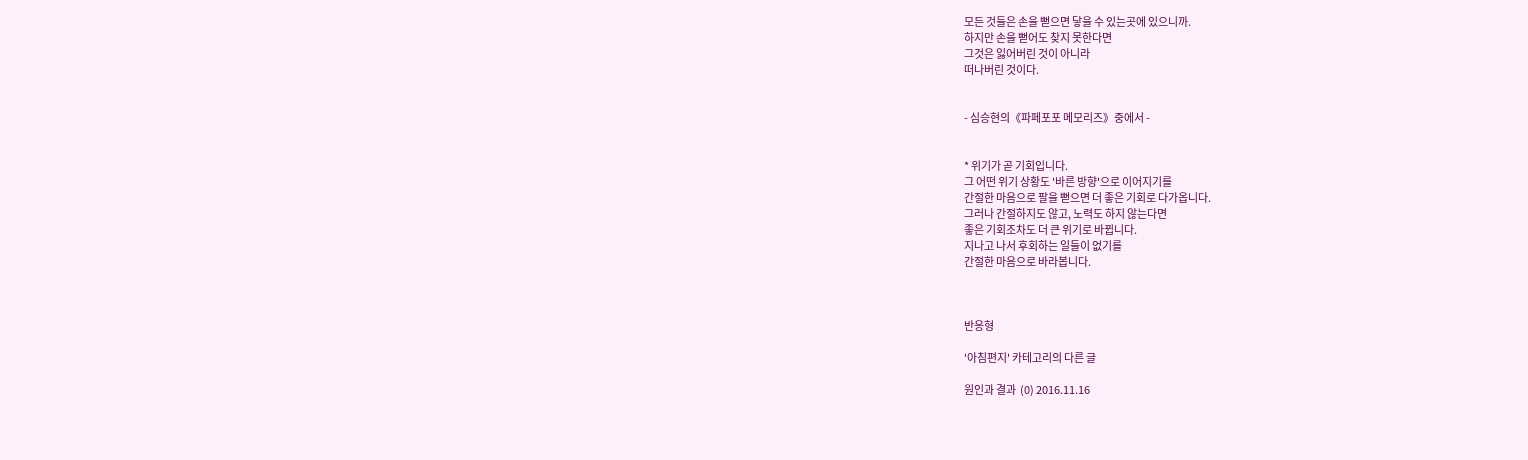모든 것들은 손을 뻗으면 닿을 수 있는곳에 있으니까.
하지만 손을 뻗어도 찾지 못한다면
그것은 잃어버린 것이 아니라
떠나버린 것이다.


- 심승현의《파페포포 메모리즈》중에서 -


* 위기가 곧 기회입니다.
그 어떤 위기 상황도 '바른 방향'으로 이어지기를
간절한 마음으로 팔을 뻗으면 더 좋은 기회로 다가옵니다.
그러나 간절하지도 않고, 노력도 하지 않는다면
좋은 기회조차도 더 큰 위기로 바뀝니다.
지나고 나서 후회하는 일들이 없기를
간절한 마음으로 바라봅니다.



반응형

'아침편지' 카테고리의 다른 글

원인과 결과  (0) 2016.11.16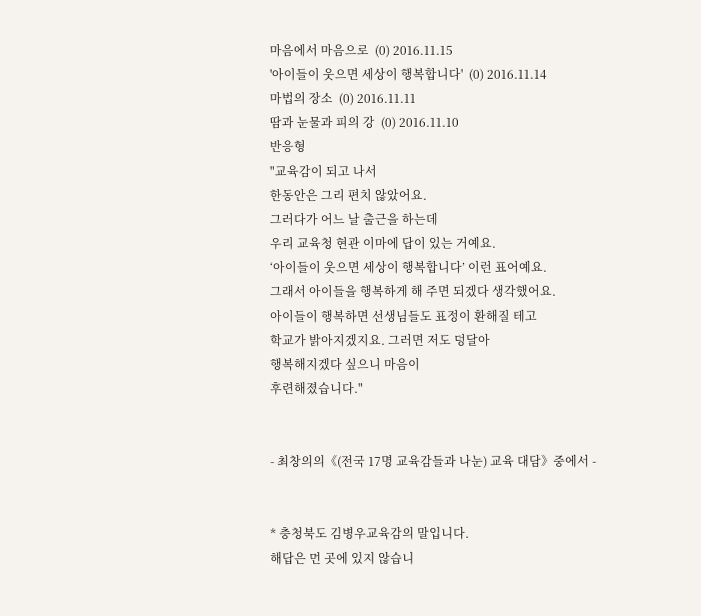마음에서 마음으로  (0) 2016.11.15
'아이들이 웃으면 세상이 행복합니다'  (0) 2016.11.14
마법의 장소  (0) 2016.11.11
땀과 눈물과 피의 강  (0) 2016.11.10
반응형
"교육감이 되고 나서
한동안은 그리 편치 않았어요.
그러다가 어느 날 출근을 하는데
우리 교육청 현관 이마에 답이 있는 거예요.
‘아이들이 웃으면 세상이 행복합니다’ 이런 표어예요.
그래서 아이들을 행복하게 해 주면 되겠다 생각했어요.
아이들이 행복하면 선생님들도 표정이 환해질 테고
학교가 밝아지겠지요. 그러면 저도 덩달아
행복해지겠다 싶으니 마음이
후련해졌습니다."


- 최창의의《(전국 17명 교육감들과 나눈) 교육 대담》중에서 -


* 충청북도 김병우교육감의 말입니다.
해답은 먼 곳에 있지 않습니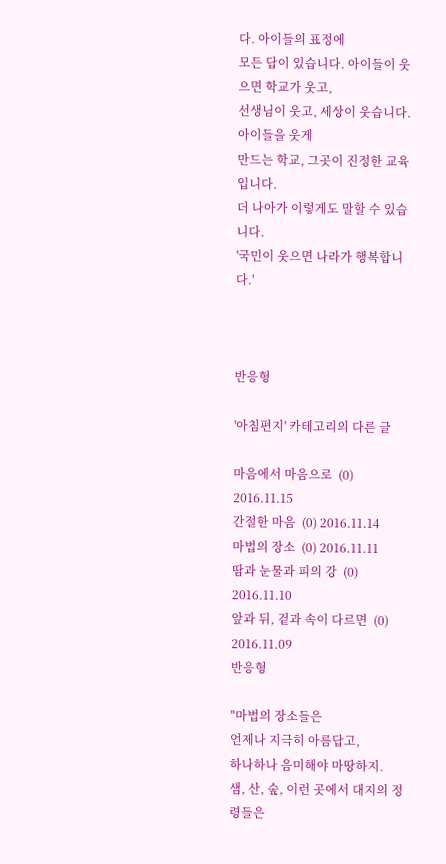다. 아이들의 표정에
모든 답이 있습니다. 아이들이 웃으면 학교가 웃고,
선생님이 웃고, 세상이 웃습니다. 아이들을 웃게
만드는 학교, 그곳이 진정한 교육입니다.
더 나아가 이렇게도 말할 수 있습니다.
'국민이 웃으면 나라가 행복합니다.'



반응형

'아침편지' 카테고리의 다른 글

마음에서 마음으로  (0) 2016.11.15
간절한 마음  (0) 2016.11.14
마법의 장소  (0) 2016.11.11
땀과 눈물과 피의 강  (0) 2016.11.10
앞과 뒤, 겉과 속이 다르면  (0) 2016.11.09
반응형

"마법의 장소들은
언제나 지극히 아름답고,
하나하나 음미해야 마땅하지.
샘, 산, 숲, 이런 곳에서 대지의 정령들은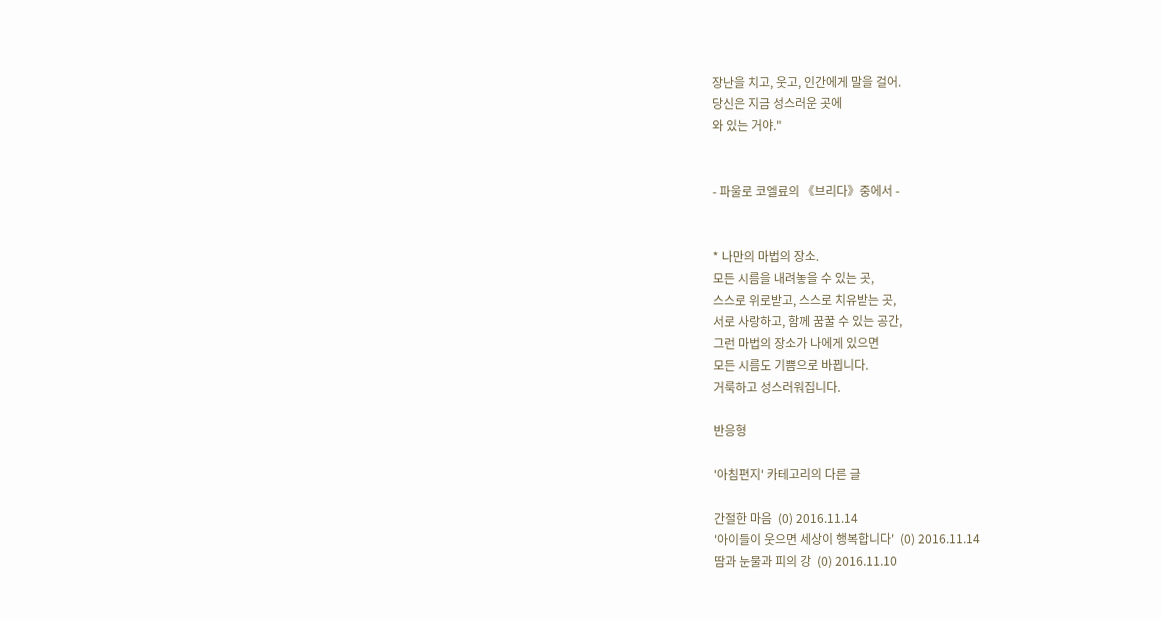장난을 치고, 웃고, 인간에게 말을 걸어.
당신은 지금 성스러운 곳에
와 있는 거야."


- 파울로 코엘료의 《브리다》중에서 -


* 나만의 마법의 장소.
모든 시름을 내려놓을 수 있는 곳,
스스로 위로받고, 스스로 치유받는 곳,
서로 사랑하고, 함께 꿈꿀 수 있는 공간,
그런 마법의 장소가 나에게 있으면
모든 시름도 기쁨으로 바뀝니다.
거룩하고 성스러워집니다.

반응형

'아침편지' 카테고리의 다른 글

간절한 마음  (0) 2016.11.14
'아이들이 웃으면 세상이 행복합니다'  (0) 2016.11.14
땀과 눈물과 피의 강  (0) 2016.11.10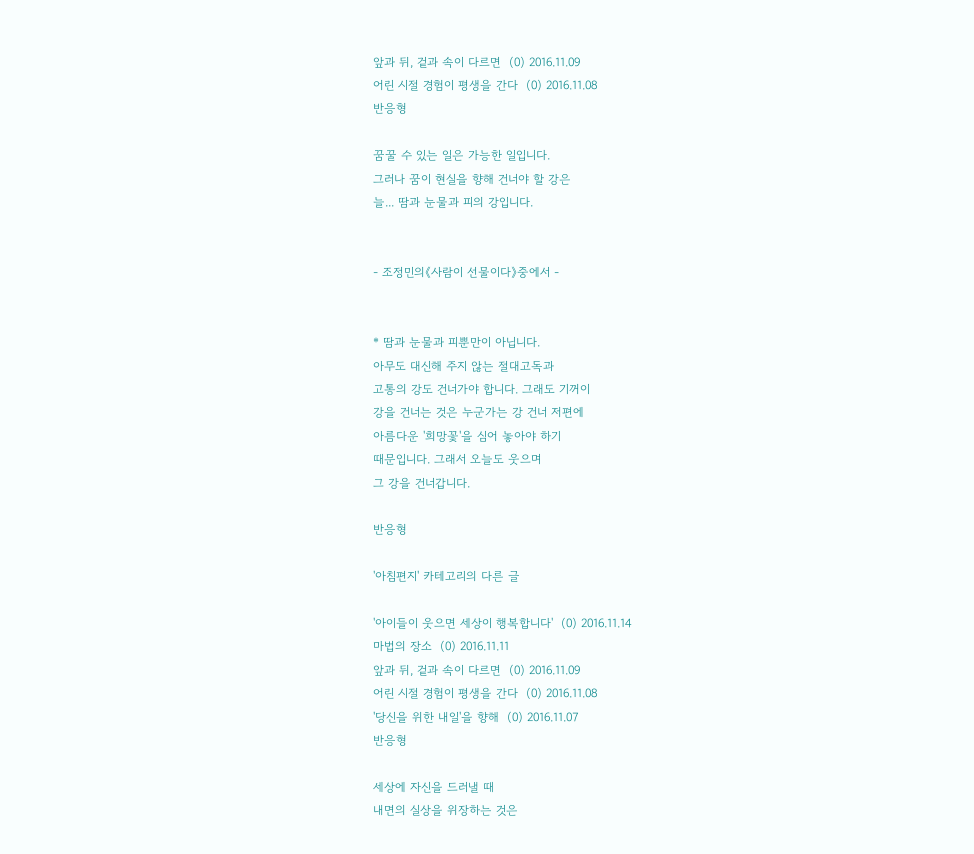앞과 뒤, 겉과 속이 다르면  (0) 2016.11.09
어린 시절 경험이 평생을 간다  (0) 2016.11.08
반응형

꿈꿀 수 있는 일은 가능한 일입니다.
그러나 꿈이 현실을 향해 건너야 할 강은
늘... 땀과 눈물과 피의 강입니다.


- 조정민의《사람이 선물이다》중에서 -


* 땀과 눈물과 피뿐만이 아닙니다.
아무도 대신해 주지 않는 절대고독과
고통의 강도 건너가야 합니다. 그래도 기꺼이
강을 건너는 것은 누군가는 강 건너 저편에
아름다운 '희망꽃'을 심어 놓아야 하기
때문입니다. 그래서 오늘도 웃으며
그 강을 건너갑니다.

반응형

'아침편지' 카테고리의 다른 글

'아이들이 웃으면 세상이 행복합니다'  (0) 2016.11.14
마법의 장소  (0) 2016.11.11
앞과 뒤, 겉과 속이 다르면  (0) 2016.11.09
어린 시절 경험이 평생을 간다  (0) 2016.11.08
'당신을 위한 내일'을 향해  (0) 2016.11.07
반응형

세상에 자신을 드러낼 때
내면의 실상을 위장하는 것은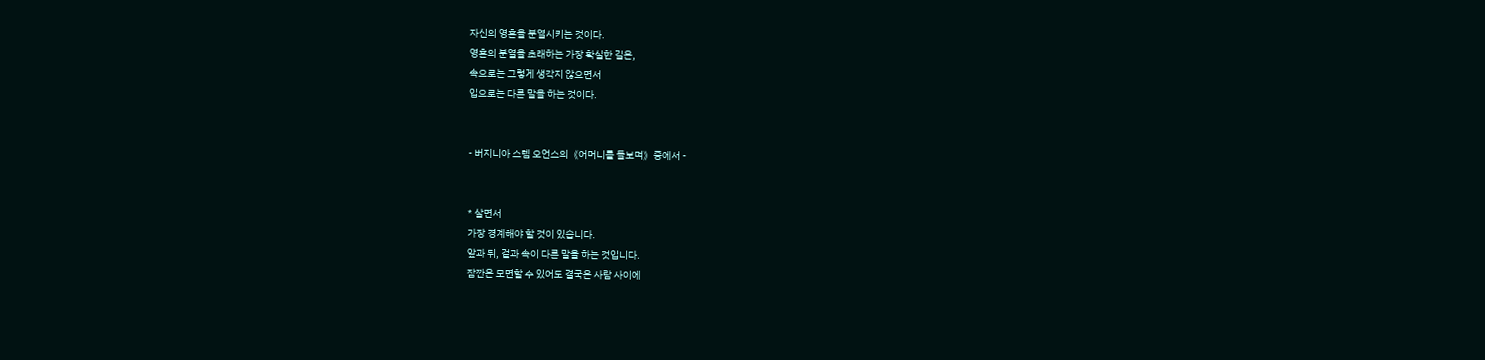자신의 영혼을 분열시키는 것이다.
영혼의 분열을 초래하는 가장 확실한 길은,
속으로는 그렇게 생각지 않으면서
입으로는 다른 말을 하는 것이다.


- 버지니아 스템 오언스의《어머니를 돌보며》중에서 -


* 살면서
가장 경계해야 할 것이 있습니다.
앞과 뒤, 겉과 속이 다른 말을 하는 것입니다.
잠깐은 모면할 수 있어도 결국은 사람 사이에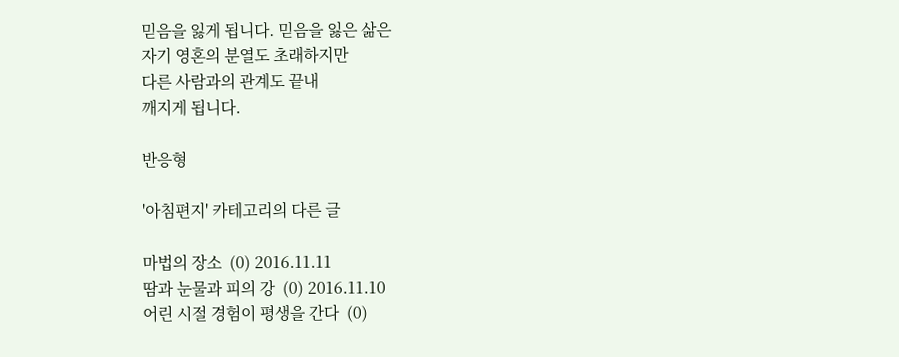믿음을 잃게 됩니다. 믿음을 잃은 삶은
자기 영혼의 분열도 초래하지만
다른 사람과의 관계도 끝내
깨지게 됩니다.

반응형

'아침편지' 카테고리의 다른 글

마법의 장소  (0) 2016.11.11
땀과 눈물과 피의 강  (0) 2016.11.10
어린 시절 경험이 평생을 간다  (0)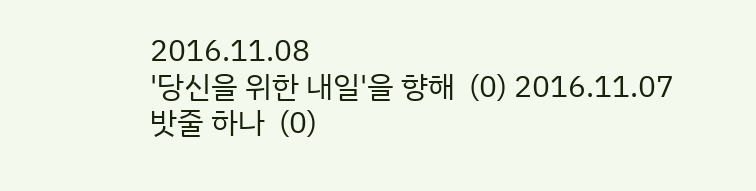2016.11.08
'당신을 위한 내일'을 향해  (0) 2016.11.07
밧줄 하나  (0)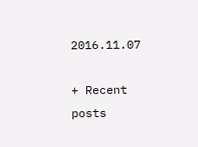2016.11.07

+ Recent posts